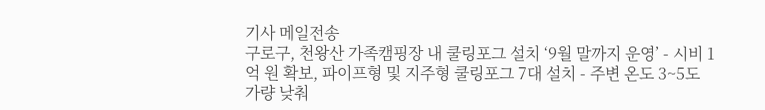기사 메일전송
구로구, 천왕산 가족캠핑장 내 쿨링포그 설치 ‘9월 말까지 운영’ - 시비 1억 원 확보, 파이프형 및 지주형 쿨링포그 7대 설치 - 주변 온도 3~5도 가량 낮춰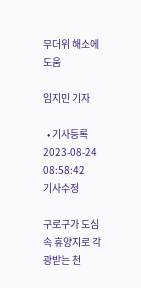무더위 해소에 도움

임지민 기자

  • 기사등록 2023-08-24 08:58:42
기사수정

구로구가 도심 속 휴양지로 각광받는 천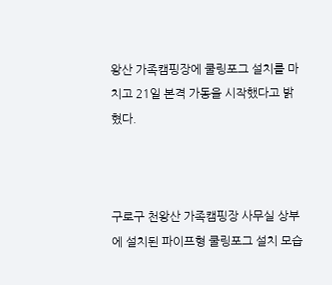왕산 가족캠핑장에 쿨링포그 설치를 마치고 21일 본격 가동을 시작했다고 밝혔다.



구로구 천왕산 가족캠핑장 사무실 상부에 설치된 파이프형 쿨링포그 설치 모습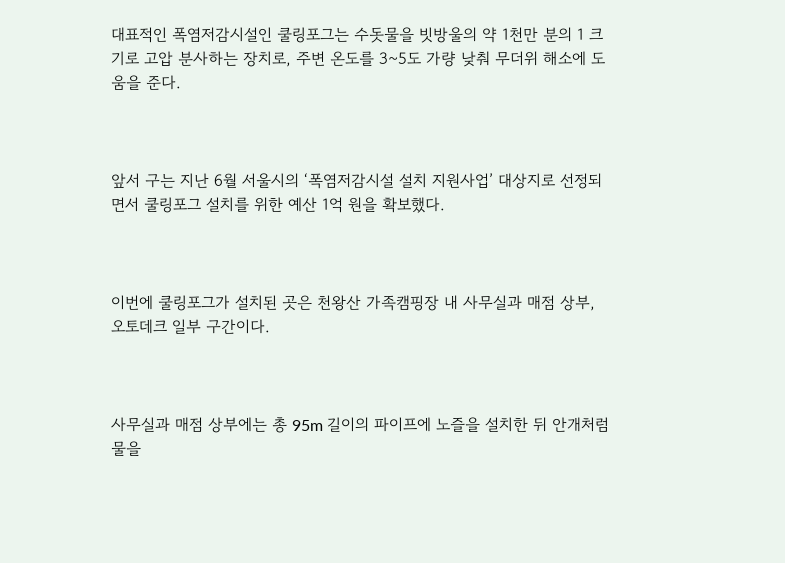대표적인 폭염저감시설인 쿨링포그는 수돗물을 빗방울의 약 1천만 분의 1 크기로 고압 분사하는 장치로, 주변 온도를 3~5도 가량 낮춰 무더위 해소에 도움을 준다.



앞서 구는 지난 6월 서울시의 ‘폭염저감시설 설치 지원사업’ 대상지로 선정되면서 쿨링포그 설치를 위한 예산 1억 원을 확보했다.



이번에 쿨링포그가 설치된 곳은 천왕산 가족캠핑장 내 사무실과 매점 상부, 오토데크 일부 구간이다.



사무실과 매점 상부에는 총 95m 길이의 파이프에 노즐을 설치한 뒤 안개처럼 물을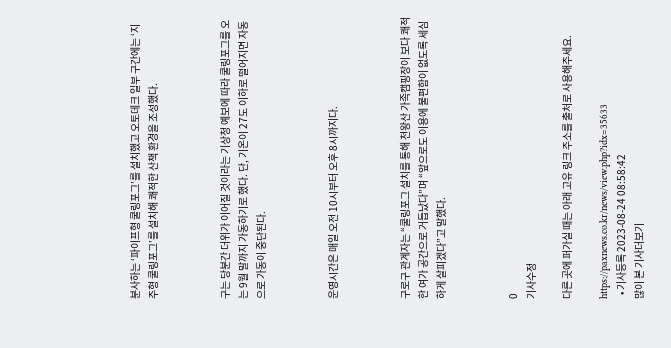분사하는 ‘파이프형 쿨링포그’를 설치했고 오토데크 일부 구간에는 ‘지주형 쿨링포그’를 설치해 쾌적한 산책 환경을 조성했다.



구는 당분간 더위가 이어질 것이라는 기상청 예보에 따라 쿨링포그를 오는 9월 말까지 가동하기로 했다. 단, 기온이 27도 이하로 떨어지면 자동으로 가동이 중단된다.



운영시간은 매일 오전 10시부터 오후 8시까지다.



구로구 관계자는 “쿨링포그 설치를 통해 천왕산 가족캠핑장이 보다 쾌적한 여가 공간으로 거듭났다”며 “앞으로도 이용에 불편함이 없도록 세심하게 살피겠다”고 말했다.



0
기사수정

다른 곳에 퍼가실 때는 아래 고유 링크 주소를 출처로 사용해주세요.

https://paxnews.co.kr/news/view.php?idx=35633
  • 기사등록 2023-08-24 08:58:42
많이 본 기사더보기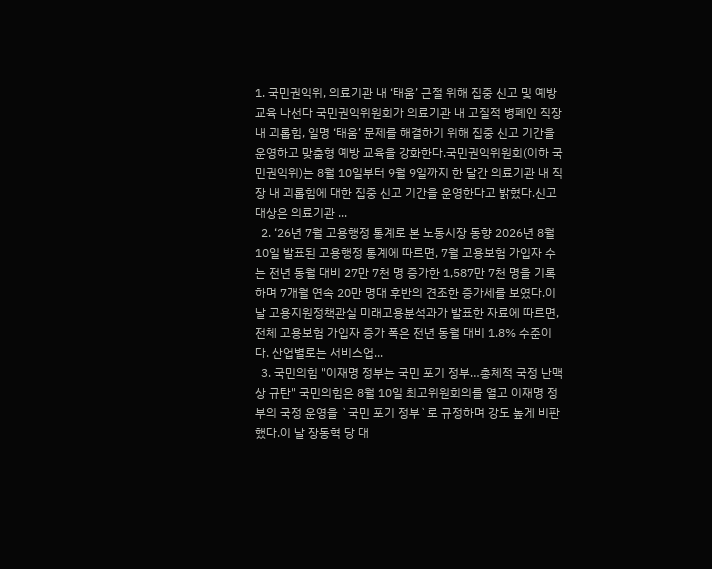1. 국민권익위, 의료기관 내 ‘태움’ 근절 위해 집중 신고 및 예방 교육 나선다 국민권익위원회가 의료기관 내 고질적 병폐인 직장 내 괴롭힘, 일명 ‘태움’ 문제를 해결하기 위해 집중 신고 기간을 운영하고 맞춤형 예방 교육을 강화한다.국민권익위원회(이하 국민권익위)는 8월 10일부터 9월 9일까지 한 달간 의료기관 내 직장 내 괴롭힘에 대한 집중 신고 기간을 운영한다고 밝혔다.신고 대상은 의료기관 ...
  2. ‘26년 7월 고용행정 통계로 본 노동시장 동향 2026년 8월 10일 발표된 고용행정 통계에 따르면, 7월 고용보험 가입자 수는 전년 동월 대비 27만 7천 명 증가한 1,587만 7천 명을 기록하며 7개월 연속 20만 명대 후반의 견조한 증가세를 보였다.이 날 고용지원정책관실 미래고용분석과가 발표한 자료에 따르면, 전체 고용보험 가입자 증가 폭은 전년 동월 대비 1.8% 수준이다. 산업별로는 서비스업...
  3. 국민의힘 "이재명 정부는 국민 포기 정부…총체적 국정 난맥상 규탄" 국민의힘은 8월 10일 최고위원회의를 열고 이재명 정부의 국정 운영을 `국민 포기 정부`로 규정하며 강도 높게 비판했다.이 날 장동혁 당 대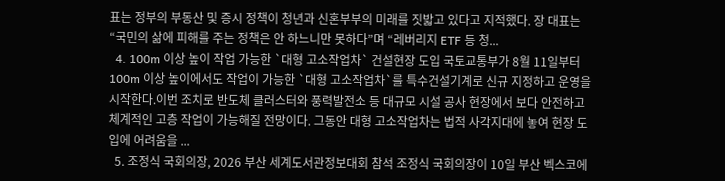표는 정부의 부동산 및 증시 정책이 청년과 신혼부부의 미래를 짓밟고 있다고 지적했다. 장 대표는 “국민의 삶에 피해를 주는 정책은 안 하느니만 못하다”며 “레버리지 ETF 등 청...
  4. 100m 이상 높이 작업 가능한 `대형 고소작업차` 건설현장 도입 국토교통부가 8월 11일부터 100m 이상 높이에서도 작업이 가능한 `대형 고소작업차`를 특수건설기계로 신규 지정하고 운영을 시작한다.이번 조치로 반도체 클러스터와 풍력발전소 등 대규모 시설 공사 현장에서 보다 안전하고 체계적인 고층 작업이 가능해질 전망이다. 그동안 대형 고소작업차는 법적 사각지대에 놓여 현장 도입에 어려움을 ...
  5. 조정식 국회의장, 2026 부산 세계도서관정보대회 참석 조정식 국회의장이 10일 부산 벡스코에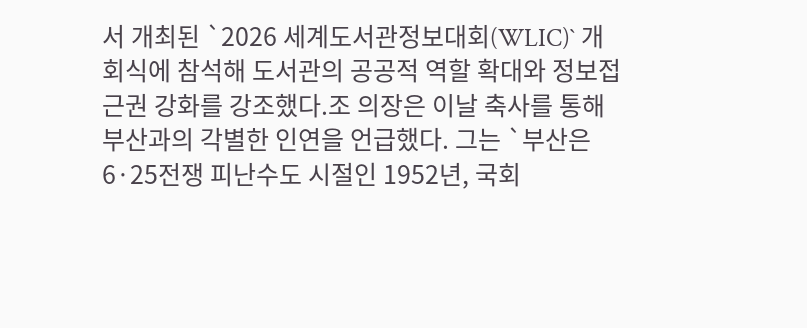서 개최된 `2026 세계도서관정보대회(WLIC)` 개회식에 참석해 도서관의 공공적 역할 확대와 정보접근권 강화를 강조했다.조 의장은 이날 축사를 통해 부산과의 각별한 인연을 언급했다. 그는 `부산은 6·25전쟁 피난수도 시절인 1952년, 국회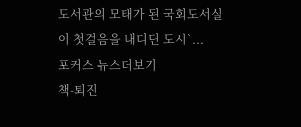도서관의 모태가 된 국회도서실이 첫걸음을 내디딘 도시`...
포커스 뉴스더보기
책-퇴진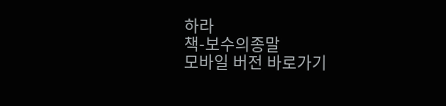하라
책-보수의종말
모바일 버전 바로가기